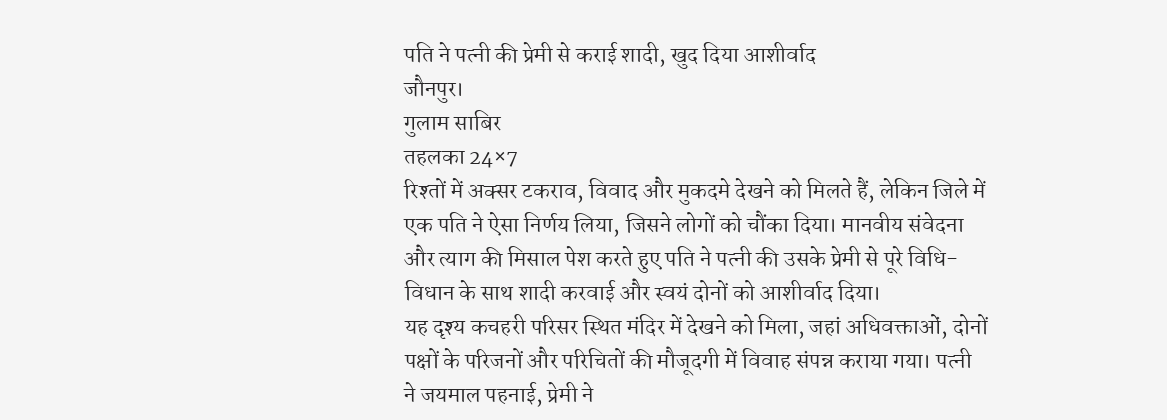पति ने पत्नी की प्रेमी से कराई शादी, खुद दिया आशीर्वाद
जौनपुर।
गुलाम साबिर
तहलका 24×7
रिश्तों में अक्सर टकराव, विवाद और मुकदमे देखने को मिलते हैं, लेकिन जिले में एक पति ने ऐसा निर्णय लिया, जिसने लोगों को चौंका दिया। मानवीय संवेदना और त्याग की मिसाल पेश करते हुए पति ने पत्नी की उसके प्रेमी से पूरे विधि-विधान के साथ शादी करवाई और स्वयं दोनों को आशीर्वाद दिया।
यह दृश्य कचहरी परिसर स्थित मंदिर में देखने को मिला, जहां अधिवक्ताओं, दोनों पक्षों के परिजनों और परिचितों की मौजूदगी में विवाह संपन्न कराया गया। पत्नी ने जयमाल पहनाई, प्रेमी ने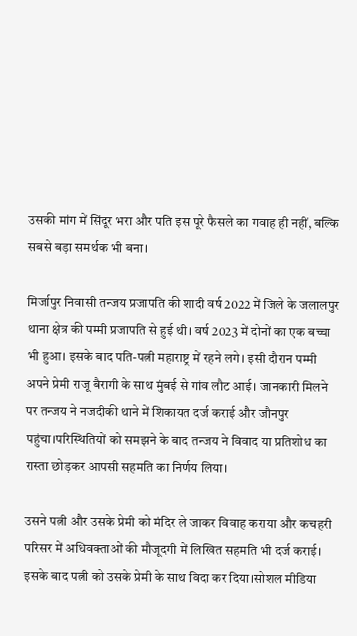उसकी मांग में सिंदूर भरा और पति इस पूरे फैसले का गवाह ही नहीं, बल्कि सबसे बड़ा समर्थक भी बना।

मिर्जापुर निवासी तन्जय प्रजापति की शादी वर्ष 2022 में जिले के जलालपुर थाना क्षेत्र की पम्मी प्रजापति से हुई थी। वर्ष 2023 में दोनों का एक बच्चा भी हुआ। इसके बाद पति-पत्नी महाराष्ट्र में रहने लगे। इसी दौरान पम्मी अपने प्रेमी राजू बैरागी के साथ मुंबई से गांव लौट आई। जानकारी मिलने पर तन्जय ने नजदीकी थाने में शिकायत दर्ज कराई और जौनपुर पहुंचा।परिस्थितियों को समझने के बाद तन्जय ने विवाद या प्रतिशोध का रास्ता छोड़कर आपसी सहमति का निर्णय लिया।

उसने पत्नी और उसके प्रेमी को मंदिर ले जाकर विवाह कराया और कचहरी परिसर में अधिवक्ताओं की मौजूदगी में लिखित सहमति भी दर्ज कराई। इसके बाद पत्नी को उसके प्रेमी के साथ विदा कर दिया।सोशल मीडिया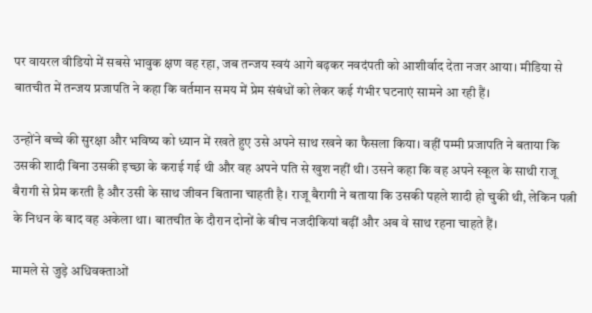पर वायरल वीडियो में सबसे भावुक क्षण वह रहा, जब तन्जय स्वयं आगे बढ़कर नवदंपती को आशीर्वाद देता नजर आया। मीडिया से बातचीत में तन्जय प्रजापति ने कहा कि वर्तमान समय में प्रेम संबंधों को लेकर कई गंभीर घटनाएं सामने आ रही हैं।

उन्होंने बच्चे की सुरक्षा और भविष्य को ध्यान में रखते हुए उसे अपने साथ रखने का फैसला किया। वहीं पम्मी प्रजापति ने बताया कि उसकी शादी बिना उसकी इच्छा के कराई गई थी और वह अपने पति से खुश नहीं थी। उसने कहा कि वह अपने स्कूल के साथी राजू बैरागी से प्रेम करती है और उसी के साथ जीवन बिताना चाहती है। राजू बैरागी ने बताया कि उसकी पहले शादी हो चुकी थी, लेकिन पत्नी के निधन के बाद वह अकेला था। बातचीत के दौरान दोनों के बीच नजदीकियां बढ़ीं और अब वे साथ रहना चाहते हैं।

मामले से जुड़े अधिवक्ताओं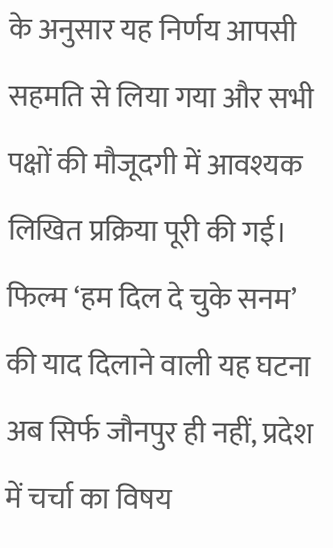के अनुसार यह निर्णय आपसी सहमति से लिया गया और सभी पक्षों की मौजूदगी में आवश्यक लिखित प्रक्रिया पूरी की गई। फिल्म ‘हम दिल दे चुके सनम’ की याद दिलाने वाली यह घटना अब सिर्फ जौनपुर ही नहीं, प्रदेश में चर्चा का विषय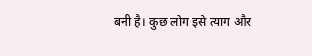बनी है। कुछ लोग इसे त्याग और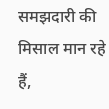समझदारी की मिसाल मान रहे हैं,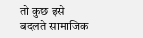तो कुछ इसे बदलते सामाजिक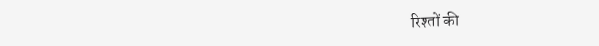रिश्तों की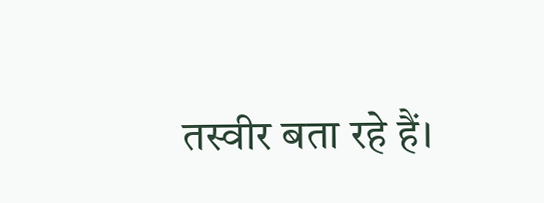तस्वीर बता रहे हैं।